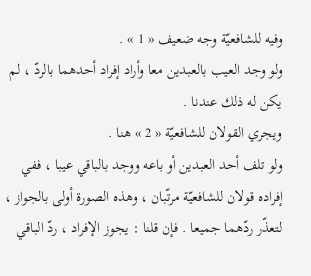وفيه للشافعيّة وجه ضعيف « 1 » .
ولو وجد العيب بالعبدين معا وأراد إفراد أحدهما بالردّ ، لم يكن له ذلك عندنا .
ويجري القولان للشافعيّة « 2 » هنا .
ولو تلف أحد العبدين أو باعه ووجد بالباقي عيبا ، ففي إفراده قولان للشافعيّة مرتّبان ، وهذه الصورة أولى بالجواز ، لتعذّر ردّهما جميعا . فإن قلنا : يجوز الإفراد ، ردّ الباقي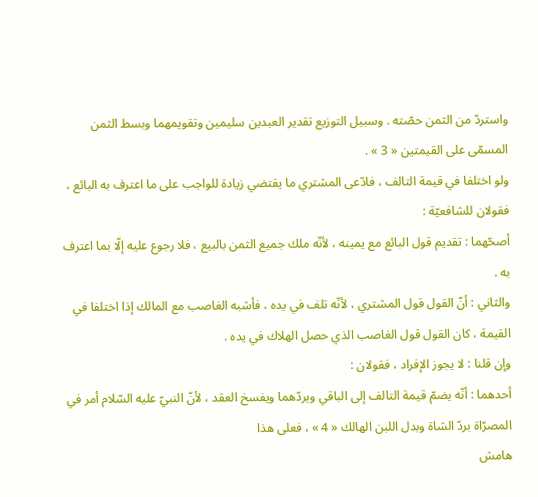واستردّ من الثمن حصّته . وسبيل التوزيع تقدير العبدين سليمين وتقويمهما وبسط الثمن المسمّى على القيمتين « 3 » .
ولو اختلفا في قيمة التالف ، فادّعى المشتري ما يقتضي زيادة للواجب على ما اعترف به البائع ، فقولان للشافعيّة :
أصحّهما : تقديم قول البائع مع يمينه ، لأنّه ملك جميع الثمن بالبيع ، فلا رجوع عليه إلّا بما اعترف به .
والثاني : أنّ القول قول المشتري ، لأنّه تلف في يده ، فأشبه الغاصب مع المالك إذا اختلفا في القيمة ، كان القول قول الغاصب الذي حصل الهلاك في يده .
وإن قلنا : لا يجوز الإفراد ، فقولان :
أحدهما : أنّه يضمّ قيمة التالف إلى الباقي ويردّهما ويفسخ العقد ، لأنّ النبيّ عليه السّلام أمر في المصرّاة بردّ الشاة وبدل اللبن الهالك « 4 » ، فعلى هذا
هامش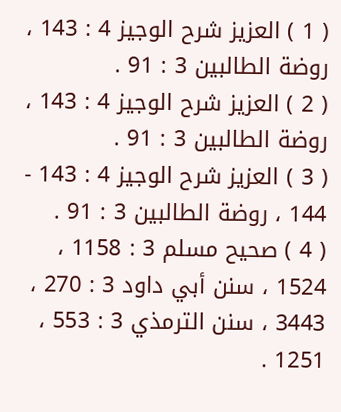( 1 ) العزيز شرح الوجيز 4 : 143 ، روضة الطالبين 3 : 91 .
( 2 ) العزيز شرح الوجيز 4 : 143 ، روضة الطالبين 3 : 91 .
( 3 ) العزيز شرح الوجيز 4 : 143 - 144 ، روضة الطالبين 3 : 91 .
( 4 ) صحيح مسلم 3 : 1158 ، 1524 ، سنن أبي داود 3 : 270 ، 3443 ، سنن الترمذي 3 : 553 ، 1251 .